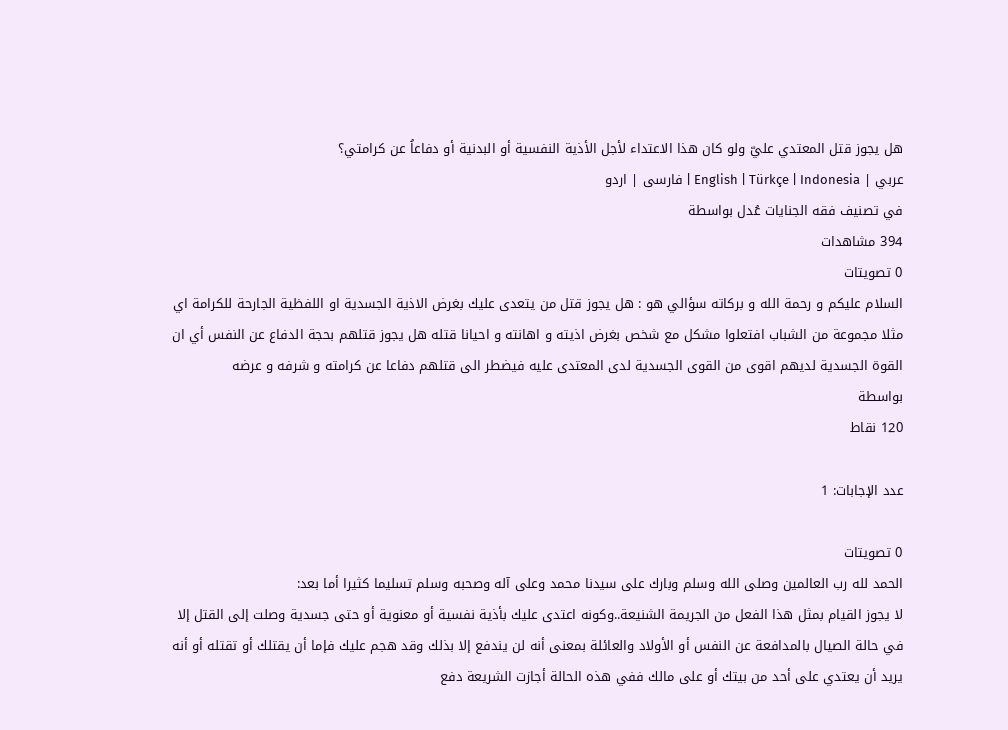هل يجوز قتل المعتدي عليّ ولو كان هذا الاعتداء لأجل الأذية النفسية أو البدنية أو دفاعاُ عن كرامتي؟
عربي | English | Türkçe | Indonesia | فارسی | اردو
في تصنيف فقه الجنايات عُدل بواسطة
394 مشاهدات
0 تصويتات
السلام عليكم و رحمة الله و بركاته سؤالي هو : هل يجوز قتل من يتعدى عليك بغرض الاذية الجسدية او اللفظية الجارحة للكرامة اي مثلا مجموعة من الشباب افتعلوا مشكل مع شخص بغرض اذيته و اهانته و احيانا قتله هل يجوز قتلهم بحجة الدفاع عن النفس أي ان  القوة الجسدية لديهم اقوى من القوى الجسدية لدى المعتدى عليه فيضطر الى قتلهم دفاعا عن كرامته و شرفه و عرضه
بواسطة
120 نقاط

عدد الإجابات: 1

0 تصويتات
الحمد لله رب العالمين وصلى الله وسلم وبارك على سيدنا محمد وعلى آله وصحبه وسلم تسليما كثيرا أما بعد:
لا يجوز القيام بمثل هذا الفعل من الجريمة الشنيعة..وكونه اعتدى عليك بأذية نفسية أو معنوية أو حتى جسدية وصلت إلى القتل إلا في حالة الصيال بالمدافعة عن النفس أو الأولاد والعائلة بمعنى أنه لن يندفع إلا بذلك وقد هجم عليك فإما أن يقتلك أو تقتله أو أنه يريد أن يعتدي على أحد من بيتك أو على مالك ففي هذه الحالة أجازت الشريعة دفع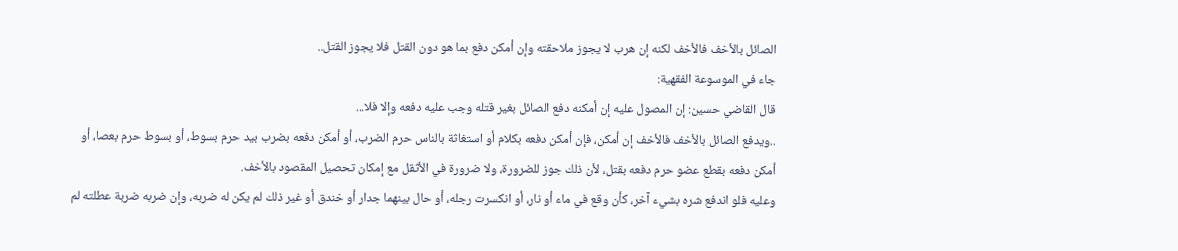الصائل بالأخف فالأخف لكنه إن هرب لا يجوز ملاحقته وإن أمكن دفع بما هو دون القتل فلا يجوز القتل..
جاء في الموسوعة الفقهية:
قال القاضي حسين: إن المصول عليه إن أمكنه دفع الصائل بغير قتله وجب عليه دفعه وإلا فلا...
..ويدفع الصائل بالأخف فالأخف إن أمكن، فإن أمكن دفعه بكلام أو استغاثة بالناس حرم الضرب، أو أمكن دفعه بضرب بيد حرم بسوط، أو بسوط حرم بعصا، أو أمكن دفعه بقطع عضو حرم دفعه بقتل، لأن ذلك جوز للضرورة، ولا ضرورة في الأثقل مع إمكان تحصيل المقصود بالأخف.
وعليه فلو اندفع شره بشيء آخر، كأن وقع في ماء أو نار، أو انكسرت رجله، أو حال بينهما جدار أو خندق أو غير ذلك لم يكن له ضربه، وإن ضربه ضربة عطلته لم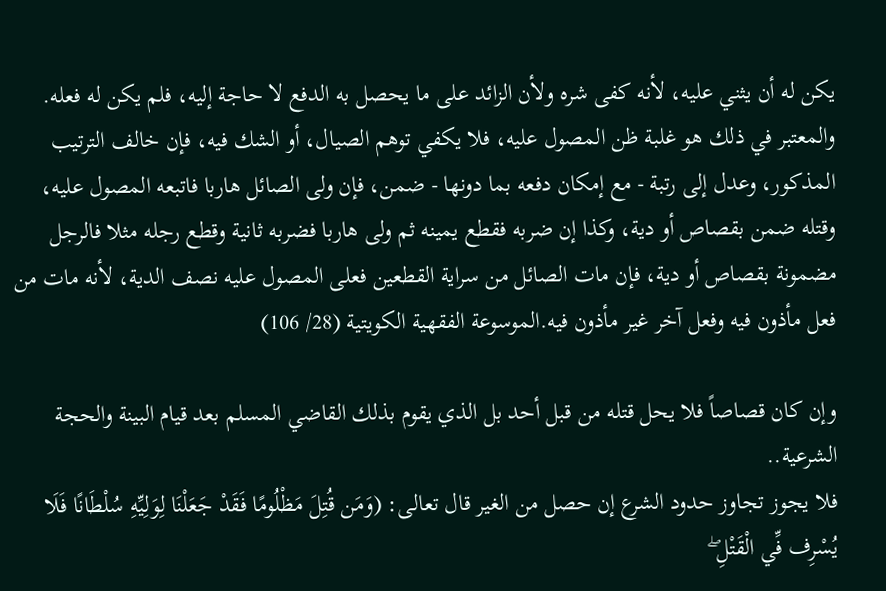يكن له أن يثني عليه، لأنه كفى شره ولأن الزائد على ما يحصل به الدفع لا حاجة إليه، فلم يكن له فعله.
والمعتبر في ذلك هو غلبة ظن المصول عليه، فلا يكفي توهم الصيال، أو الشك فيه، فإن خالف الترتيب المذكور، وعدل إلى رتبة - مع إمكان دفعه بما دونها - ضمن، فإن ولى الصائل هاربا فاتبعه المصول عليه، وقتله ضمن بقصاص أو دية، وكذا إن ضربه فقطع يمينه ثم ولى هاربا فضربه ثانية وقطع رجله مثلا فالرجل مضمونة بقصاص أو دية، فإن مات الصائل من سراية القطعين فعلى المصول عليه نصف الدية، لأنه مات من فعل مأذون فيه وفعل آخر غير مأذون فيه.الموسوعة الفقهية الكويتية (28/ 106)

وإن كان قصاصاً فلا يحل قتله من قبل أحد بل الذي يقوم بذلك القاضي المسلم بعد قيام البينة والحجة الشرعية..
فلا يجوز تجاوز حدود الشرع إن حصل من الغير قال تعالى: (وَمَن قُتِلَ مَظْلُومًا فَقَدْ جَعَلْنَا لِوَلِيِّهِ سُلْطَانًا فَلَا يُسْرِف فِّي الْقَتْلِ ۖ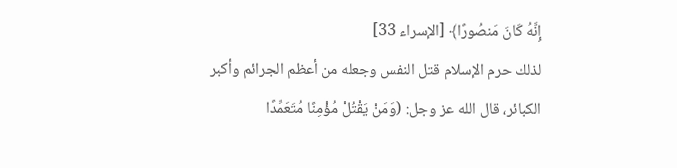إِنَّهُ كَانَ مَنصُورًا﴾ [الإسراء 33]
لذلك حرم الإسلام قتل النفس وجعله من أعظم الجرائم وأكبر الكبائر، قال الله عز وجل: (وَمَنْ يَقْتُلْ مُؤْمِنًا مُتَعَمِّدًا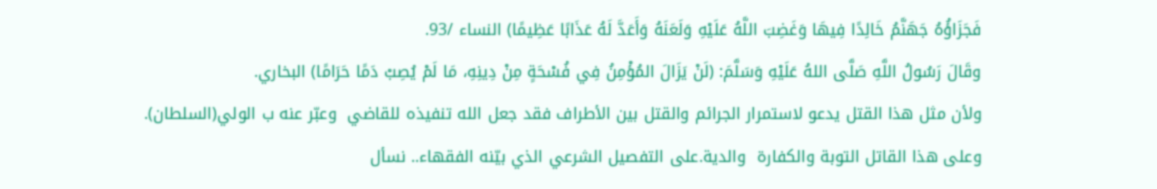فَجَزَاؤُهُ جَهَنَّمُ خَالِدًا فِيهَا وَغَضِبَ اللَّهُ عَلَيْهِ وَلَعَنَهُ وَأَعَدَّ لَهُ عَذَابًا عَظِيمًا) النساء /93.
وقَالَ رَسُولُ اللَّهِ صَلَّى اللهُ عَلَيْهِ وَسَلَّمَ: (لَنْ يَزَالَ المُؤْمِنُ فِي فُسْحَةٍ مِنْ دِينِهِ، مَا لَمْ يُصِبْ دَمًا حَرَامًا) البخاري.
ولأن مثل هذا القتل يدعو لاستمرار الجرائم والقتل بين الأطراف فقد جعل الله تنفيذه للقاضي  وعبّر عنه ب الولي(السلطان).
وعلى هذا القاتل التوبة والكفارة  والدية.على التفصيل الشرعي الذي بيّنه الفقهاء.. نسأل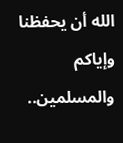الله أن يحفظنا وإياكم والمسلمين..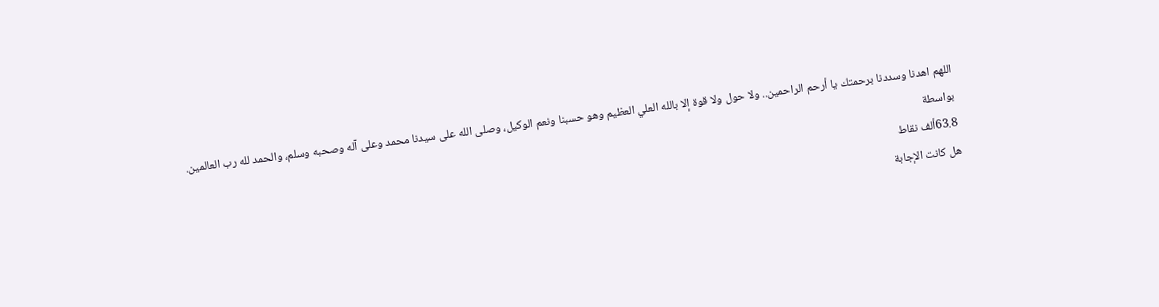اللهم اهدنا وسددنا برحمتك يا أرحم الراحمين.. ولا حول ولا قوة إلا بالله العلي العظيم وهو حسبنا ونعم الوكيل، وصلى الله على سيدنا محمد وعلى آله وصحبه وسلم، والحمد لله رب العالمين.
بواسطة
63.8ألف نقاط
هل كانت الإجابة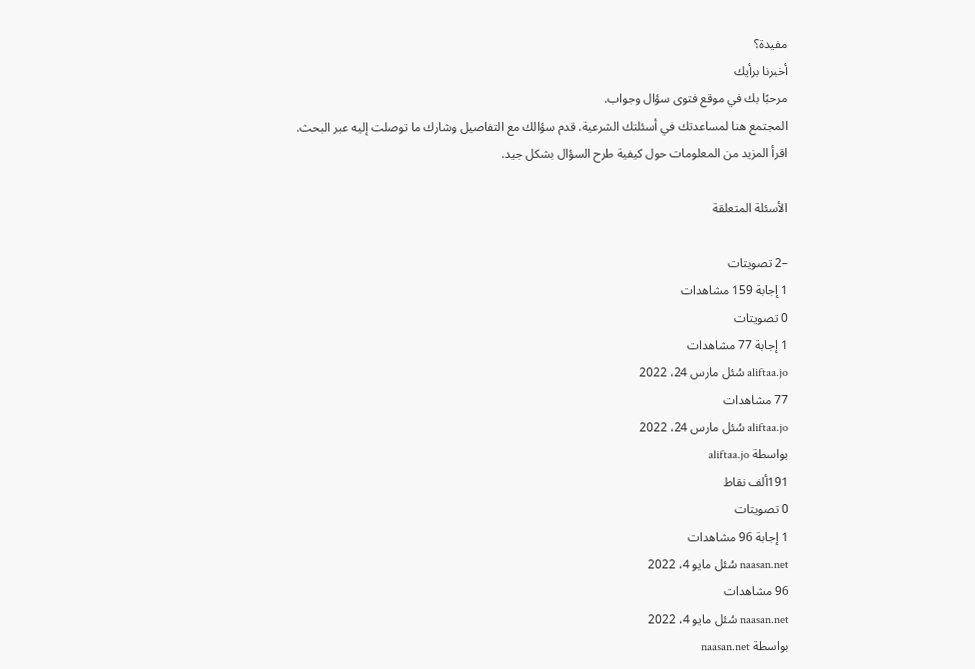مفيدة؟
أخبرنا برأيك
مرحبًا بك في موقع فتوى سؤال وجواب.
المجتمع هنا لمساعدتك في أسئلتك الشرعية. قدم سؤالك مع التفاصيل وشارك ما توصلت إليه عبر البحث.
اقرأ المزيد من المعلومات حول كيفية طرح السؤال بشكل جيد.

الأسئلة المتعلقة

–2 تصويتات
1 إجابة 159 مشاهدات
0 تصويتات
1 إجابة 77 مشاهدات
aliftaa.jo سُئل مارس 24، 2022
77 مشاهدات
aliftaa.jo سُئل مارس 24، 2022
بواسطة aliftaa.jo
191ألف نقاط
0 تصويتات
1 إجابة 96 مشاهدات
naasan.net سُئل مايو 4، 2022
96 مشاهدات
naasan.net سُئل مايو 4، 2022
بواسطة naasan.net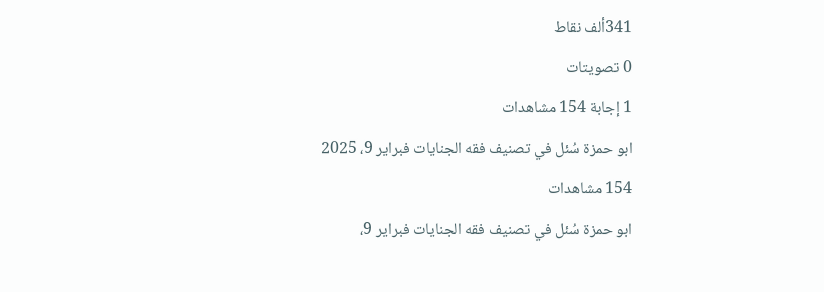341ألف نقاط
0 تصويتات
1 إجابة 154 مشاهدات
ابو حمزة سُئل في تصنيف فقه الجنايات فبراير 9، 2025
154 مشاهدات
ابو حمزة سُئل في تصنيف فقه الجنايات فبراير 9،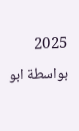2025
بواسطة ابو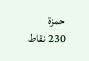حمزة
230 نقاط